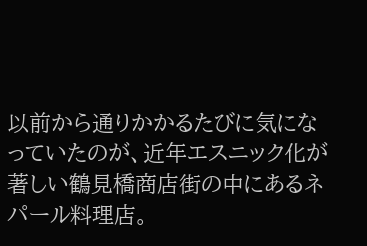以前から通りかかるたびに気になっていたのが、近年エスニック化が著しい鶴見橋商店街の中にあるネパール料理店。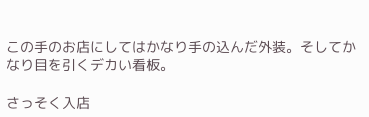この手のお店にしてはかなり手の込んだ外装。そしてかなり目を引くデカい看板。

さっそく入店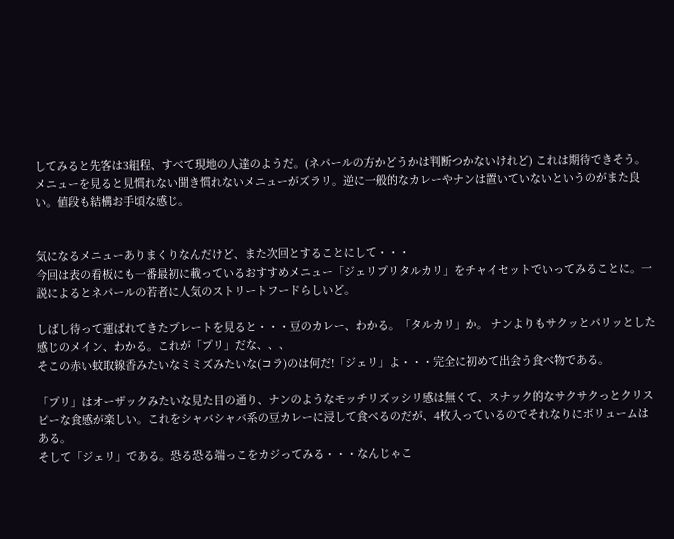してみると先客は3組程、すべて現地の人達のようだ。(ネパールの方かどうかは判断つかないけれど) これは期待できそう。
メニューを見ると見慣れない聞き慣れないメニューがズラリ。逆に一般的なカレーやナンは置いていないというのがまた良い。値段も結構お手頃な感じ。


気になるメニューありまくりなんだけど、また次回とすることにして・・・
今回は表の看板にも一番最初に載っているおすすめメニュー「ジェリプリタルカリ」をチャイセットでいってみることに。一説によるとネパールの若者に人気のストリートフードらしいど。

しばし待って運ばれてきたプレートを見ると・・・豆のカレー、わかる。「タルカリ」か。 ナンよりもサクッとパリッとした感じのメイン、わかる。これが「プリ」だな、、、
そこの赤い蚊取線香みたいなミミズみたいな(コラ)のは何だ!「ジェリ」よ・・・完全に初めて出会う食べ物である。

「プリ」はオーザックみたいな見た目の通り、ナンのようなモッチリズッシリ感は無くて、スナック的なサクサクっとクリスピーな食感が楽しい。これをシャバシャバ系の豆カレーに浸して食べるのだが、4枚入っているのでそれなりにボリュームはある。
そして「ジェリ」である。恐る恐る端っこをカジってみる・・・なんじゃこ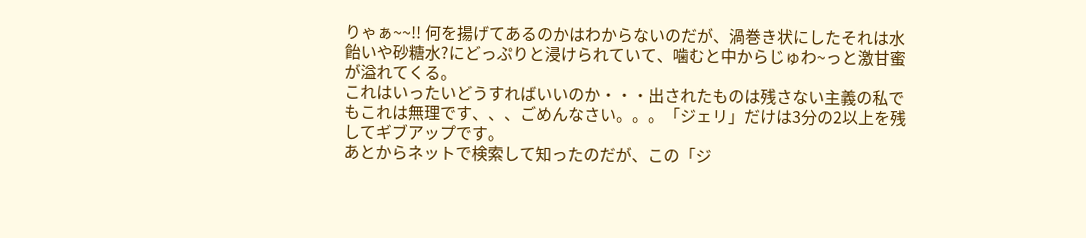りゃぁ~~!! 何を揚げてあるのかはわからないのだが、渦巻き状にしたそれは水飴いや砂糖水?にどっぷりと浸けられていて、噛むと中からじゅわ~っと激甘蜜が溢れてくる。
これはいったいどうすればいいのか・・・出されたものは残さない主義の私でもこれは無理です、、、ごめんなさい。。。「ジェリ」だけは3分の2以上を残してギブアップです。
あとからネットで検索して知ったのだが、この「ジ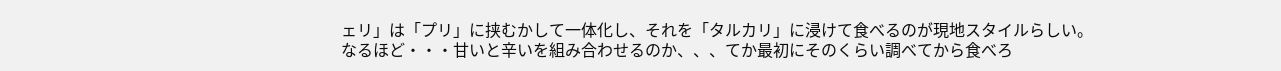ェリ」は「プリ」に挟むかして一体化し、それを「タルカリ」に浸けて食べるのが現地スタイルらしい。
なるほど・・・甘いと辛いを組み合わせるのか、、、てか最初にそのくらい調べてから食べろ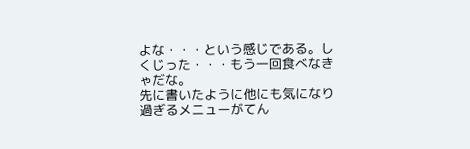よな・・・という感じである。しくじった・・・もう一回食べなきゃだな。
先に書いたように他にも気になり過ぎるメニューがてん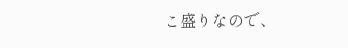こ盛りなので、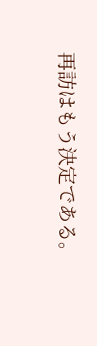再訪はもう決定である。